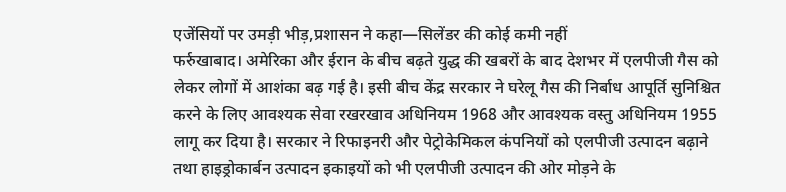एजेंसियों पर उमड़ी भीड़,प्रशासन ने कहा—सिलेंडर की कोई कमी नहीं
फर्रुखाबाद। अमेरिका और ईरान के बीच बढ़ते युद्ध की खबरों के बाद देशभर में एलपीजी गैस को लेकर लोगों में आशंका बढ़ गई है। इसी बीच केंद्र सरकार ने घरेलू गैस की निर्बाध आपूर्ति सुनिश्चित करने के लिए आवश्यक सेवा रखरखाव अधिनियम 1968 और आवश्यक वस्तु अधिनियम 1955 लागू कर दिया है। सरकार ने रिफाइनरी और पेट्रोकेमिकल कंपनियों को एलपीजी उत्पादन बढ़ाने तथा हाइड्रोकार्बन उत्पादन इकाइयों को भी एलपीजी उत्पादन की ओर मोड़ने के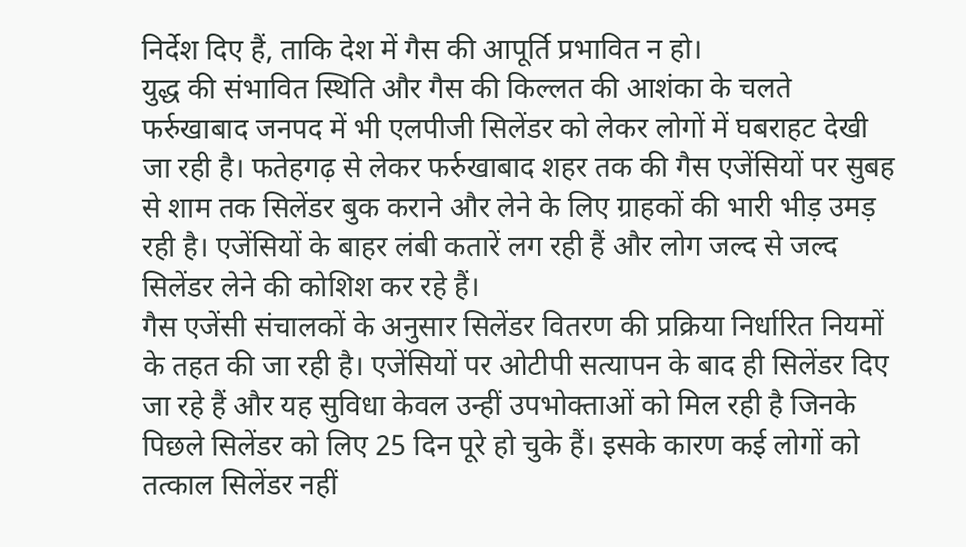निर्देश दिए हैं, ताकि देश में गैस की आपूर्ति प्रभावित न हो।
युद्ध की संभावित स्थिति और गैस की किल्लत की आशंका के चलते फर्रुखाबाद जनपद में भी एलपीजी सिलेंडर को लेकर लोगों में घबराहट देखी जा रही है। फतेहगढ़ से लेकर फर्रुखाबाद शहर तक की गैस एजेंसियों पर सुबह से शाम तक सिलेंडर बुक कराने और लेने के लिए ग्राहकों की भारी भीड़ उमड़ रही है। एजेंसियों के बाहर लंबी कतारें लग रही हैं और लोग जल्द से जल्द सिलेंडर लेने की कोशिश कर रहे हैं।
गैस एजेंसी संचालकों के अनुसार सिलेंडर वितरण की प्रक्रिया निर्धारित नियमों के तहत की जा रही है। एजेंसियों पर ओटीपी सत्यापन के बाद ही सिलेंडर दिए जा रहे हैं और यह सुविधा केवल उन्हीं उपभोक्ताओं को मिल रही है जिनके पिछले सिलेंडर को लिए 25 दिन पूरे हो चुके हैं। इसके कारण कई लोगों को तत्काल सिलेंडर नहीं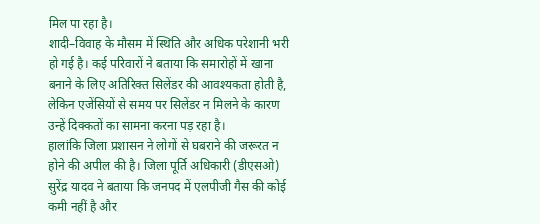मिल पा रहा है।
शादी–विवाह के मौसम में स्थिति और अधिक परेशानी भरी हो गई है। कई परिवारों ने बताया कि समारोहों में खाना बनाने के लिए अतिरिक्त सिलेंडर की आवश्यकता होती है, लेकिन एजेंसियों से समय पर सिलेंडर न मिलने के कारण उन्हें दिक्कतों का सामना करना पड़ रहा है।
हालांकि जिला प्रशासन ने लोगों से घबराने की जरूरत न होने की अपील की है। जिला पूर्ति अधिकारी (डीएसओ) सुरेंद्र यादव ने बताया कि जनपद में एलपीजी गैस की कोई कमी नहीं है और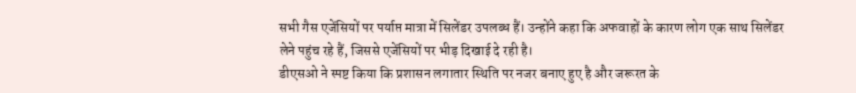सभी गैस एजेंसियों पर पर्याप्त मात्रा में सिलेंडर उपलब्ध हैं। उन्होंने कहा कि अफवाहों के कारण लोग एक साथ सिलेंडर लेने पहुंच रहे हैं, जिससे एजेंसियों पर भीड़ दिखाई दे रही है।
डीएसओ ने स्पष्ट किया कि प्रशासन लगातार स्थिति पर नजर बनाए हुए है और जरूरत के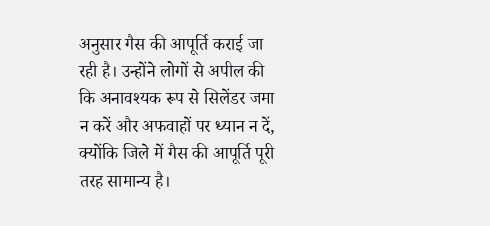अनुसार गैस की आपूर्ति कराई जा रही है। उन्होंने लोगों से अपील की कि अनावश्यक रूप से सिलेंडर जमा न करें और अफवाहों पर ध्यान न दें, क्योंकि जिले में गैस की आपूर्ति पूरी तरह सामान्य है।